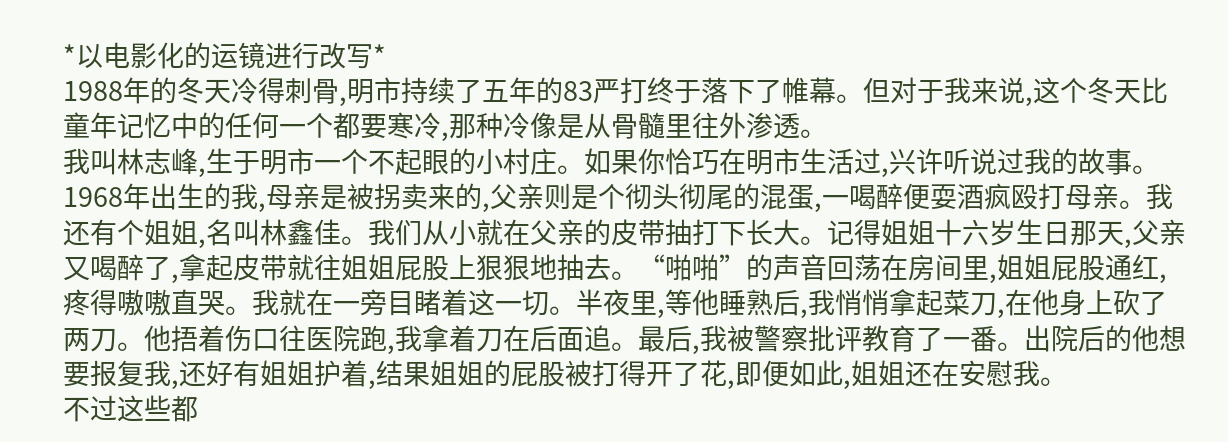*以电影化的运镜进行改写*
1988年的冬天冷得刺骨,明市持续了五年的83严打终于落下了帷幕。但对于我来说,这个冬天比童年记忆中的任何一个都要寒冷,那种冷像是从骨髓里往外渗透。
我叫林志峰,生于明市一个不起眼的小村庄。如果你恰巧在明市生活过,兴许听说过我的故事。1968年出生的我,母亲是被拐卖来的,父亲则是个彻头彻尾的混蛋,一喝醉便耍酒疯殴打母亲。我还有个姐姐,名叫林鑫佳。我们从小就在父亲的皮带抽打下长大。记得姐姐十六岁生日那天,父亲又喝醉了,拿起皮带就往姐姐屁股上狠狠地抽去。“啪啪”的声音回荡在房间里,姐姐屁股通红,疼得嗷嗷直哭。我就在一旁目睹着这一切。半夜里,等他睡熟后,我悄悄拿起菜刀,在他身上砍了两刀。他捂着伤口往医院跑,我拿着刀在后面追。最后,我被警察批评教育了一番。出院后的他想要报复我,还好有姐姐护着,结果姐姐的屁股被打得开了花,即便如此,姐姐还在安慰我。
不过这些都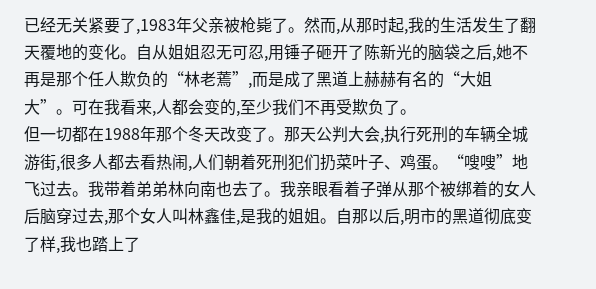已经无关紧要了,1983年父亲被枪毙了。然而,从那时起,我的生活发生了翻天覆地的变化。自从姐姐忍无可忍,用锤子砸开了陈新光的脑袋之后,她不再是那个任人欺负的“林老蔫”,而是成了黑道上赫赫有名的“大姐大”。可在我看来,人都会变的,至少我们不再受欺负了。
但一切都在1988年那个冬天改变了。那天公判大会,执行死刑的车辆全城游街,很多人都去看热闹,人们朝着死刑犯们扔菜叶子、鸡蛋。“嗖嗖”地飞过去。我带着弟弟林向南也去了。我亲眼看着子弹从那个被绑着的女人后脑穿过去,那个女人叫林鑫佳,是我的姐姐。自那以后,明市的黑道彻底变了样,我也踏上了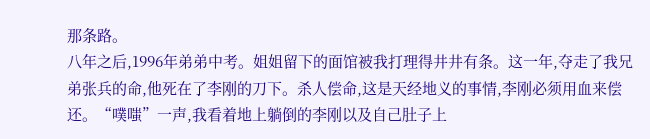那条路。
八年之后,1996年弟弟中考。姐姐留下的面馆被我打理得井井有条。这一年,夺走了我兄弟张兵的命,他死在了李刚的刀下。杀人偿命,这是天经地义的事情,李刚必须用血来偿还。“噗嗤”一声,我看着地上躺倒的李刚以及自己肚子上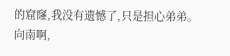的窟窿,我没有遗憾了,只是担心弟弟。向南啊,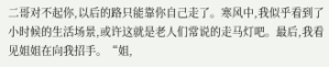二哥对不起你,以后的路只能靠你自己走了。寒风中,我似乎看到了小时候的生活场景,或许这就是老人们常说的走马灯吧。最后,我看见姐姐在向我招手。“姐,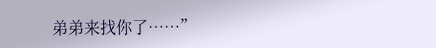弟弟来找你了……”